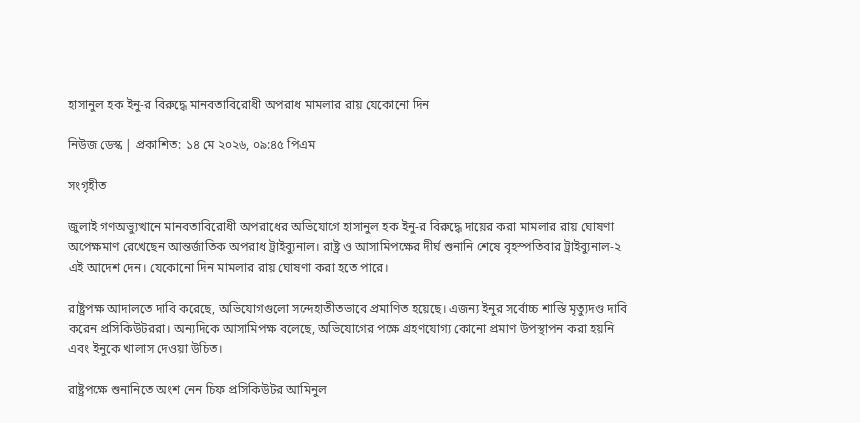হাসানুল হক ইনু-র বিরুদ্ধে মানবতাবিরোধী অপরাধ মামলার রায় যেকোনো দিন

নিউজ ডেস্ক | প্রকাশিত: ১৪ মে ২০২৬, ০৯:৪৫ পিএম

সংগৃহীত

জুলাই গণঅভ্যুত্থানে মানবতাবিরোধী অপরাধের অভিযোগে হাসানুল হক ইনু-র বিরুদ্ধে দায়ের করা মামলার রায় ঘোষণা অপেক্ষমাণ রেখেছেন আন্তর্জাতিক অপরাধ ট্রাইব্যুনাল। রাষ্ট্র ও আসামিপক্ষের দীর্ঘ শুনানি শেষে বৃহস্পতিবার ট্রাইব্যুনাল-২ এই আদেশ দেন। যেকোনো দিন মামলার রায় ঘোষণা করা হতে পারে।

রাষ্ট্রপক্ষ আদালতে দাবি করেছে, অভিযোগগুলো সন্দেহাতীতভাবে প্রমাণিত হয়েছে। এজন্য ইনুর সর্বোচ্চ শাস্তি মৃত্যুদণ্ড দাবি করেন প্রসিকিউটররা। অন্যদিকে আসামিপক্ষ বলেছে, অভিযোগের পক্ষে গ্রহণযোগ্য কোনো প্রমাণ উপস্থাপন করা হয়নি এবং ইনুকে খালাস দেওয়া উচিত।

রাষ্ট্রপক্ষে শুনানিতে অংশ নেন চিফ প্রসিকিউটর আমিনুল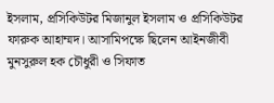ইসলাম, প্রসিকিউটর মিজানুল ইসলাম ও প্রসিকিউটর ফারুক আহাম্মদ। আসামিপক্ষে ছিলেন আইনজীবী মুনসুরুল হক চৌধুরী ও সিফাত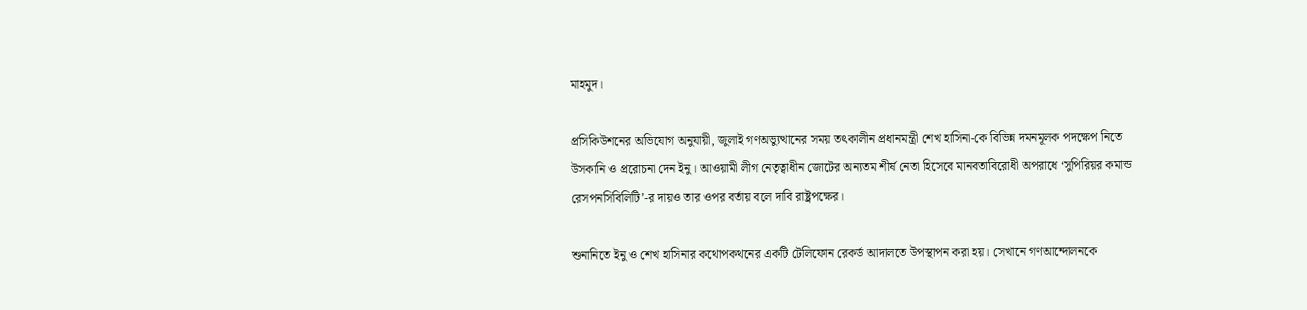মাহমুদ।

প্রসিকিউশনের অভিযোগ অনুযায়ী, জুলাই গণঅভ্যুত্থানের সময় তৎকালীন প্রধানমন্ত্রী শেখ হাসিনা-কে বিভিন্ন দমনমূলক পদক্ষেপ নিতে উসকানি ও প্ররোচনা দেন ইনু। আওয়ামী লীগ নেতৃত্বাধীন জোটের অন্যতম শীর্ষ নেতা হিসেবে মানবতাবিরোধী অপরাধে ‘সুপিরিয়র কমান্ড রেসপনসিবিলিটি’-র দায়ও তার ওপর বর্তায় বলে দাবি রাষ্ট্রপক্ষের।

শুনানিতে ইনু ও শেখ হাসিনার কথোপকথনের একটি টেলিফোন রেকর্ড আদালতে উপস্থাপন করা হয়। সেখানে গণআন্দোলনকে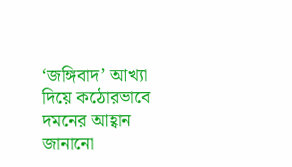‘জঙ্গিবাদ’ আখ্যা দিয়ে কঠোরভাবে দমনের আহ্বান জানানো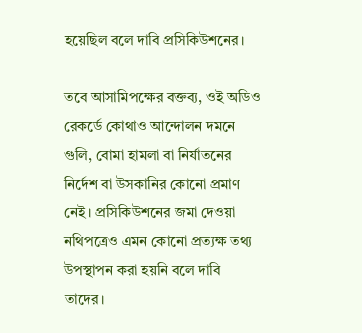হয়েছিল বলে দাবি প্রসিকিউশনের।

তবে আসামিপক্ষের বক্তব্য, ওই অডিও রেকর্ডে কোথাও আন্দোলন দমনে গুলি, বোমা হামলা বা নির্যাতনের নির্দেশ বা উসকানির কোনো প্রমাণ নেই। প্রসিকিউশনের জমা দেওয়া নথিপত্রেও এমন কোনো প্রত্যক্ষ তথ্য উপস্থাপন করা হয়নি বলে দাবি তাদের।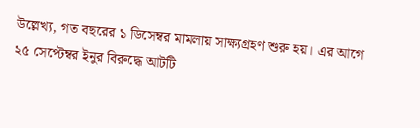উল্লেখ্য, গত বছরের ১ ডিসেম্বর মামলায় সাক্ষ্যগ্রহণ শুরু হয়। এর আগে ২৫ সেপ্টেম্বর ইনুর বিরুদ্ধে আটটি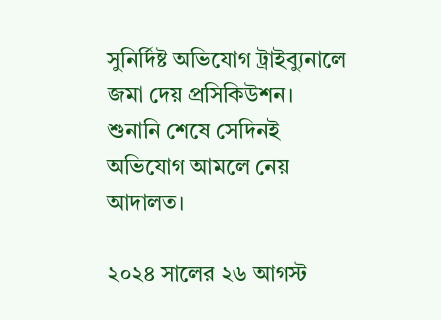সুনির্দিষ্ট অভিযোগ ট্রাইব্যুনালে জমা দেয় প্রসিকিউশন। শুনানি শেষে সেদিনই অভিযোগ আমলে নেয় আদালত।

২০২৪ সালের ২৬ আগস্ট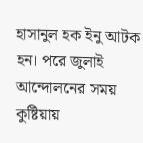হাসানুল হক ইনু আটক হন। পরে জুলাই আন্দোলনের সময় কুষ্টিয়ায়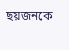ছয়জনকে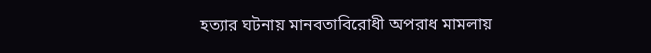হত্যার ঘটনায় মানবতাবিরোধী অপরাধ মামলায়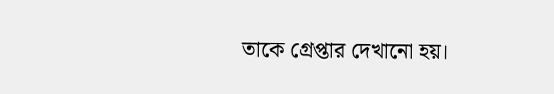তাকে গ্রেপ্তার দেখানো হয়।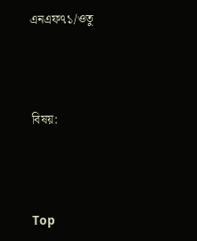এনএফ৭১/ওতু



বিষয়:



Top